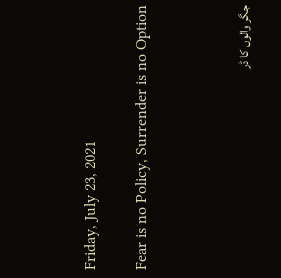Friday, July 23, 2021

Fear is no Policy, Surrender is no Option



جگر والوں کا ڈر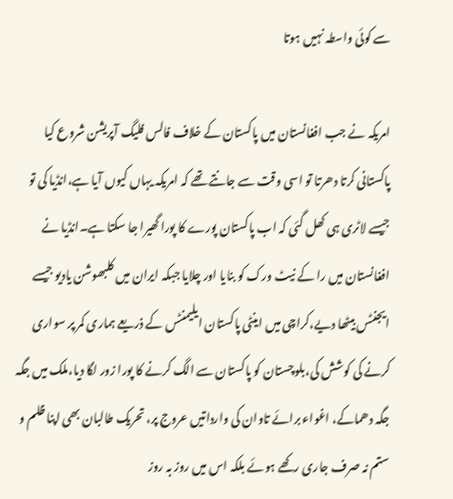سے کوئی واسطہ نہیں ہوتا

امریکہ نے جب افغانستان میں پاکستان کے خلاف فالس فلیگ آپریشن شروع کیا پاکستانی کرتا دھرتا تو اسی وقت سے جانتے تھے کہ امریکہ یہاں کیوں آیا ہے،انڈیا کی تو جیسے لاٹری ہی کھل گئی کہ اب پاکستان پورے کا پورا گھیرا جا سکتا ہے۔انڈیا نے افغانستان میں را کے نیٹ ورک کو بنایا اور چلایا جبکہ ایران میں کلبھوشن یادیو جیسے ایجنٹس بیٹھا دیے،کراچی میں اینٹی پاکستان ایلیمنٹس کے ذریعے ہماری کمر پر سواری کرنے کی کوشش کی،بلوچستان کو پاکستان سے الگ کرنے کا پورا زور لگا دیا،ملک میں جگہ جگہ دھماکے، اغواء برائے تاوان کی وارداتیں عروج پر، تحریک طالبان بھی اپنا ظلم و ستم نہ صرف جاری رکھے ہوئے بلکہ اس میں روز بہ روز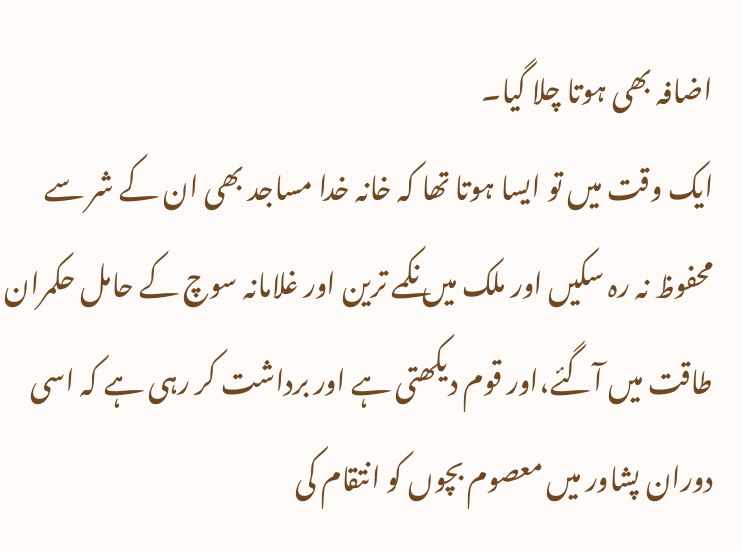اضافہ بھی ہوتا چلا گیا۔
ایک وقت میں تو ایسا ہوتا تھا کہ خانہ خدا مساجد بھی ان کے شر سے محفوظ نہ رہ سکیں اور ملک میں نکمے ترین اور غلامانہ سوچ کے حامل حکمران طاقت میں آگئے،اور قوم دیکھتی ہے اور برداشت کر رہی ہے کہ اسی دوران پشاور میں معصوم بچوں کو انتقام کی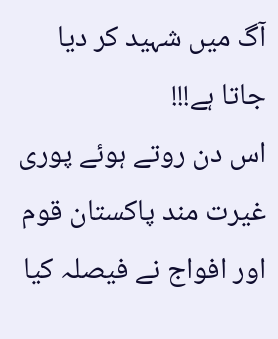آگ میں شہید کر دیا جاتا ہے!!!
اس دن روتے ہوئے پوری غیرت مند پاکستان قوم اور افواج نے فیصلہ کیا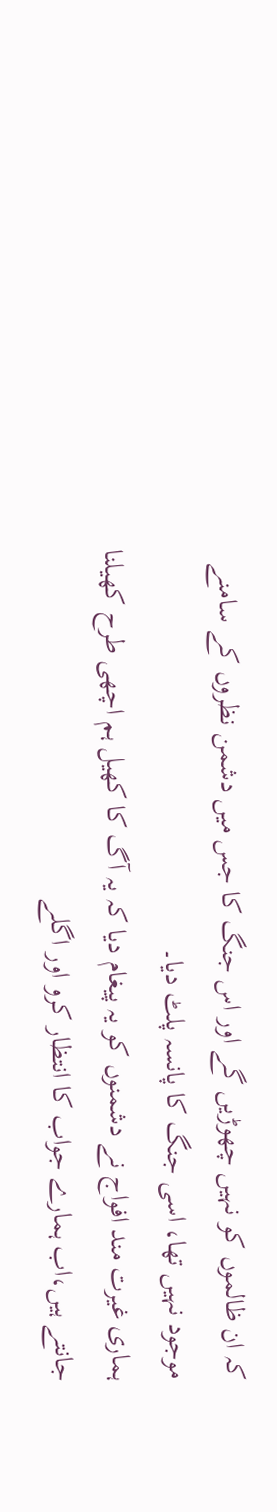کہ ان ظالموں کو نہیں چھوڑیں گے اور اس جنگ کا جس میں دشمن نظروں کے سامنے موجود نہیں تھا، اسی جنگ کا پانسہ پلٹ دیا۔
ہماری غیرت مند افواج نے دشمنوں کو یہ پیغام دیا کہ یہ آگ کا کھیل ہم اچھی طرح کھیلنا جانتے ہیں،اب ہمارے جواب کا انتظار کرو اور اگلے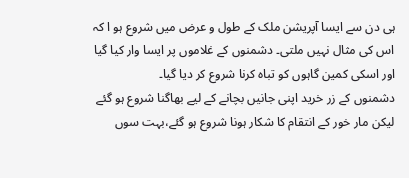ہی دن سے ایسا آپریشن ملک کے طول و عرض میں شروع ہو ا کہ اس کی مثال نہیں ملتی۔ دشمنوں کے غلاموں پر ایسا وار کیا گیا اور اسکی کمین گاہوں کو تباہ کرنا شروع کر دیا گیا۔
دشمنوں کے زر خرید اپنی جانیں بچانے کے لیے بھاگنا شروع ہو گئے لیکن مار خور کے انتقام کا شکار ہونا شروع ہو گئے،بہت سوں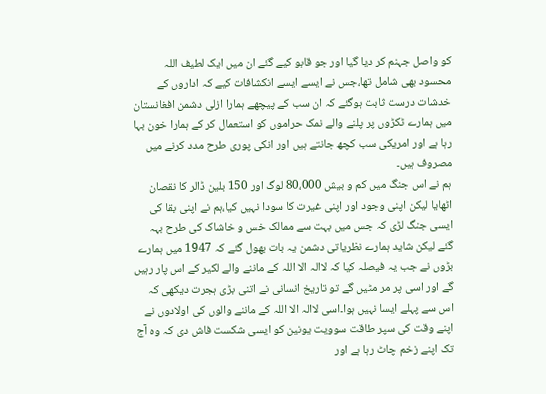کو واصل جہنم کر دیا گیا اور جو قابو کیے گئے ان میں ایک لطیف اللہ محسود بھی شامل تھا،جس نے ایسے ایسے انکشافات کیے کہ اداروں کے خدشات درست ثابت ہوگئے کہ ان سب کے پیچھے ہمارا ازلی دشمن افغانستان میں ہمارے ٹکڑوں پر پلنے والے نمک حراموں کو استعمال کر کے ہمارا خون بہا رہا ہے اور امریکی سب کچھ جانتے ہیں اور انکی پوری طرح مدد کرنے میں مصروف ہیں۔
ہم نے اس جنگ میں کم و بیش 80،000 لوگ اور 150 بلین ڈالر کا نقصان اٹھایا لیکن اپنی وجود اور اپنی غیرت کا سودا نہیں کیا،ہم نے اپنی بقا کی ایسی جنگ لڑی کہ جس میں بہت سے ممالک خس و خاشاک کی طرح بہہ گئے لیکن شاید ہمارے نظریاتی دشمن یہ بات بھول گئے کہ 1947 میں ہمارے بڑوں نے جب یہ فیصلہ کیا کہ لاالہ الا اللہ کے ماننے والے لکیر کے اس پار رہیں گے اور اسی پر مر مٹیں گے تو تاریخ انسانی نے اتنی بڑی ہجرت دیکھی کہ اس سے پہلے ایسا نہیں ہوا۔اسی لاالہ الا اللہ کے ماننے والوں کی اولادوں نے اپنے وقت کی سپر طاقت سوویت یونین کو ایسی شکست فاش دی کہ وہ آج تک اپنے زخم چاٹ رہا ہے اور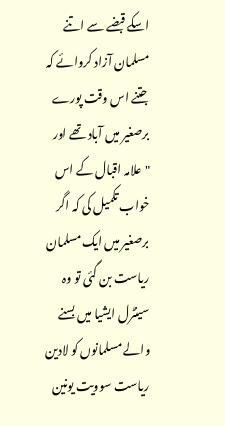اسکے قبضے سے اتنے مسلمان آزاد کروائے کہ جتنے اس وقت پورے برصغیر میں آباد تھے اور "علامہ اقبال کے اس خواب تکمیل کی کہ اگر برصغیر میں ایک مسلمان ریاست بن گئی تو وہ سینٹرل ایشیا میں بسنے والے مسلمانوں کو لادین ریاست سوویت یونین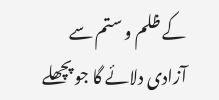کے ظلم و ستم سے آزادی دلائے گا جو پچھلے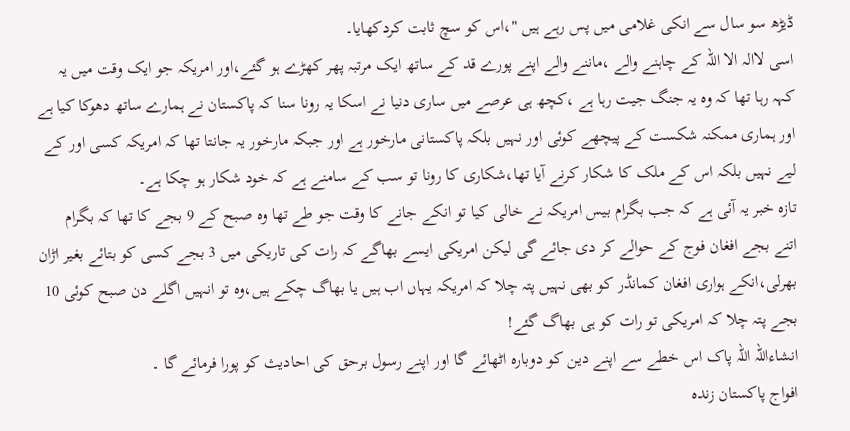ڈیڑھ سو سال سے انکی غلامی میں پس رہے ہیں "،اس کو سچ ثابت کردکھایا۔
اسی لاالہ الا اللہ کے چاہنے والے ،ماننے والے اپنے پورے قد کے ساتھ ایک مرتبہ پھر کھڑے ہو گئے،اور امریکہ جو ایک وقت میں یہ کہہ رہا تھا کہ وہ یہ جنگ جیت رہا ہے ،کچھ ہی عرصے میں ساری دنیا نے اسکا یہ رونا سنا کہ پاکستان نے ہمارے ساتھ دھوکا کیا ہے اور ہماری ممکنہ شکست کے پیچھے کوئی اور نہیں بلکہ پاکستانی مارخور ہے اور جبکہ مارخور یہ جانتا تھا کہ امریکہ کسی اور کے لیے نہیں بلکہ اس کے ملک کا شکار کرنے آیا تھا،شکاری کا رونا تو سب کے سامنے ہے کہ خود شکار ہو چکا ہے۔
تازہ خبر یہ آئی ہے کہ جب بگرام بیس امریکہ نے خالی کیا تو انکے جانے کا وقت جو طے تھا وہ صبح کے 9 بجے کا تھا کہ بگرام اتنے بجے افغان فوج کے حوالے کر دی جائے گی لیکن امریکی ایسے بھاگے کہ رات کی تاریکی میں 3 بجے کسی کو بتائے بغیر اڑان بھرلی،انکے ہواری افغان کمانڈر کو بھی نہیں پتہ چلا کہ امریکہ یہاں اب ہیں یا بھاگ چکے ہیں،وہ تو انہیں اگلے دن صبح کوئی 10 بجے پتہ چلا کہ امریکی تو رات کو ہی بھاگ گئے!
انشاءاللہ اللہ پاک اس خطے سے اپنے دین کو دوبارہ اٹھائے گا اور اپنے رسول برحق کی احادیث کو پورا فرمائے گا ۔
افواج پاکستان زندہ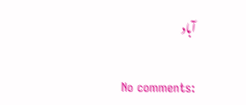آباد

No comments: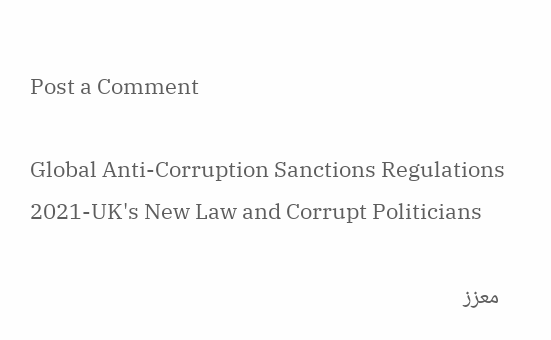Post a Comment

Global Anti-Corruption Sanctions Regulations 2021-UK's New Law and Corrupt Politicians

 معزز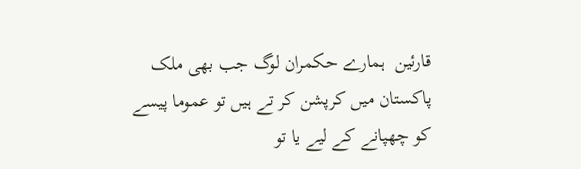قارئین  ہمارے حکمران لوگ جب بھی ملک پاکستان میں کرپشن کر تے ہیں تو عموما پیسے کو چھپانے کے لیے یا تو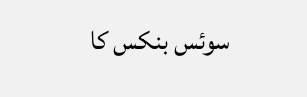سوئس بنکس کا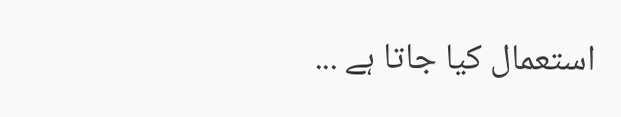استعمال کیا جاتا ہے ...